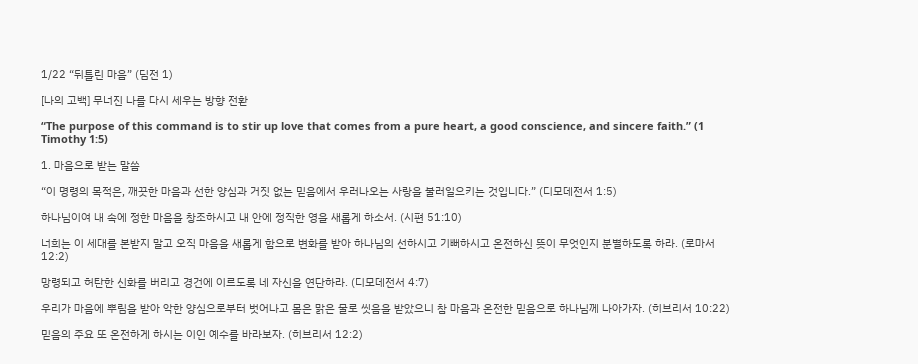1/22 “뒤틀린 마음” (딤전 1)

[나의 고백] 무너진 나를 다시 세우는 방향 전환

“The purpose of this command is to stir up love that comes from a pure heart, a good conscience, and sincere faith.” (1 Timothy 1:5)

1. 마음으로 받는 말씀

“이 명령의 목적은, 깨끗한 마음과 선한 양심과 거짓 없는 믿음에서 우러나오는 사랑을 불러일으키는 것입니다.” (디모데전서 1:5)

하나님이여 내 속에 정한 마음을 창조하시고 내 안에 정직한 영을 새롭게 하소서. (시편 51:10)

너희는 이 세대를 본받지 말고 오직 마음을 새롭게 함으로 변화를 받아 하나님의 선하시고 기뻐하시고 온전하신 뜻이 무엇인지 분별하도록 하라. (로마서 12:2)

망령되고 허탄한 신화를 버리고 경건에 이르도록 네 자신을 연단하라. (디모데전서 4:7)

우리가 마음에 뿌림을 받아 악한 양심으로부터 벗어나고 몸은 맑은 물로 씻음을 받았으니 참 마음과 온전한 믿음으로 하나님께 나아가자. (히브리서 10:22)

믿음의 주요 또 온전하게 하시는 이인 예수를 바라보자. (히브리서 12:2)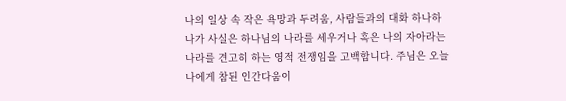나의 일상 속 작은 욕망과 두려움, 사람들과의 대화 하나하나가 사실은 하나님의 나라를 세우거나 혹은 나의 자아라는 나라를 견고히 하는 영적 전쟁임을 고백합니다. 주님은 오늘 나에게 참된 인간다움이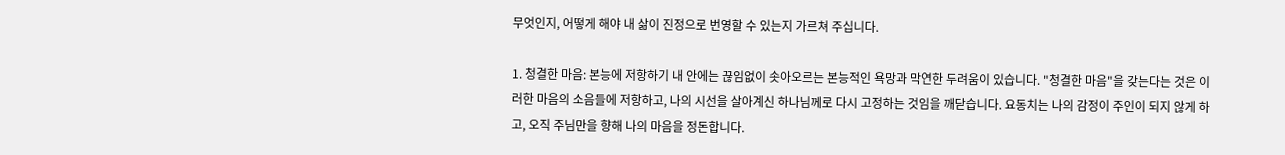무엇인지, 어떻게 해야 내 삶이 진정으로 번영할 수 있는지 가르쳐 주십니다.

1. 청결한 마음: 본능에 저항하기 내 안에는 끊임없이 솟아오르는 본능적인 욕망과 막연한 두려움이 있습니다. "청결한 마음"을 갖는다는 것은 이러한 마음의 소음들에 저항하고, 나의 시선을 살아계신 하나님께로 다시 고정하는 것임을 깨닫습니다. 요동치는 나의 감정이 주인이 되지 않게 하고, 오직 주님만을 향해 나의 마음을 정돈합니다.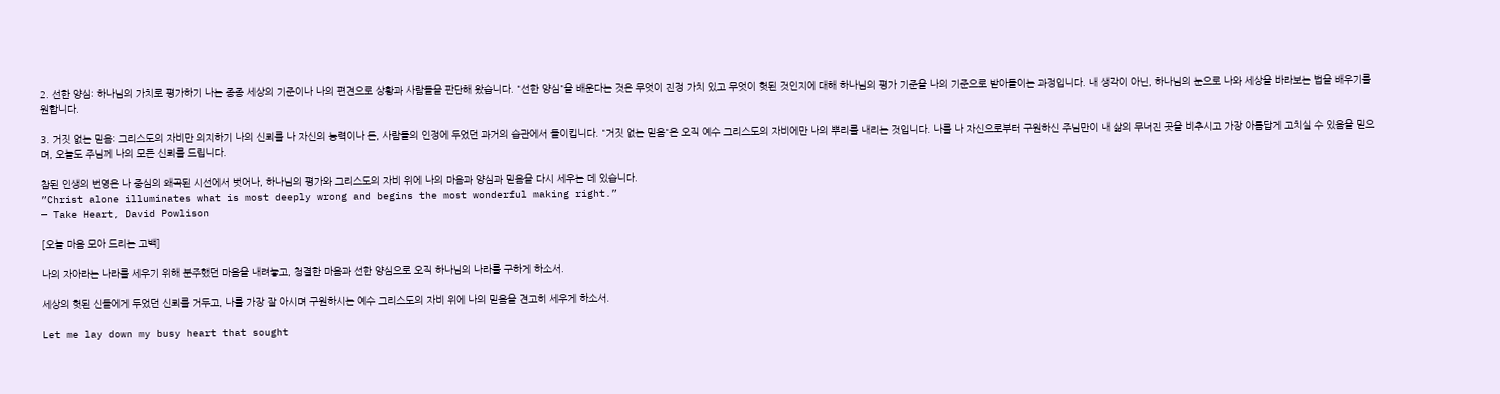2. 선한 양심: 하나님의 가치로 평가하기 나는 종종 세상의 기준이나 나의 편견으로 상황과 사람들을 판단해 왔습니다. "선한 양심"을 배운다는 것은 무엇이 진정 가치 있고 무엇이 헛된 것인지에 대해 하나님의 평가 기준을 나의 기준으로 받아들이는 과정입니다. 내 생각이 아닌, 하나님의 눈으로 나와 세상을 바라보는 법을 배우기를 원합니다.

3. 거짓 없는 믿음: 그리스도의 자비만 의지하기 나의 신뢰를 나 자신의 능력이나 돈, 사람들의 인정에 두었던 과거의 습관에서 돌이킵니다. "거짓 없는 믿음"은 오직 예수 그리스도의 자비에만 나의 뿌리를 내리는 것입니다. 나를 나 자신으로부터 구원하신 주님만이 내 삶의 무너진 곳을 비추시고 가장 아름답게 고치실 수 있음을 믿으며, 오늘도 주님께 나의 모든 신뢰를 드립니다.

참된 인생의 번영은 나 중심의 왜곡된 시선에서 벗어나, 하나님의 평가와 그리스도의 자비 위에 나의 마음과 양심과 믿음을 다시 세우는 데 있습니다.
”Christ alone illuminates what is most deeply wrong and begins the most wonderful making right.”
— Take Heart, David Powlison

[오늘 마음 모아 드리는 고백]

나의 자아라는 나라를 세우기 위해 분주했던 마음을 내려놓고, 청결한 마음과 선한 양심으로 오직 하나님의 나라를 구하게 하소서.

세상의 헛된 신들에게 두었던 신뢰를 거두고, 나를 가장 잘 아시며 구원하시는 예수 그리스도의 자비 위에 나의 믿음을 견고히 세우게 하소서.

Let me lay down my busy heart that sought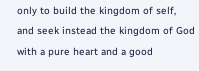only to build the kingdom of self, and seek instead the kingdom of God with a pure heart and a good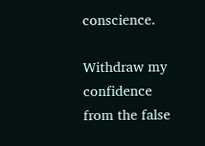conscience.

Withdraw my confidence from the false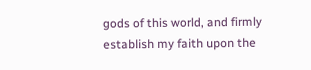gods of this world, and firmly establish my faith upon the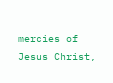mercies of Jesus Christ,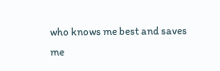who knows me best and saves me